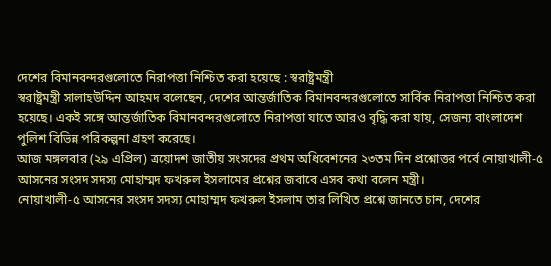দেশের বিমানবন্দরগুলোতে নিরাপত্তা নিশ্চিত করা হয়েছে : স্বরাষ্ট্রমন্ত্রী
স্বরাষ্ট্রমন্ত্রী সালাহউদ্দিন আহমদ বলেছেন, দেশের আন্তর্জাতিক বিমানবন্দরগুলোতে সার্বিক নিরাপত্তা নিশ্চিত করা হয়েছে। একই সঙ্গে আন্তর্জাতিক বিমানবন্দরগুলোতে নিরাপত্তা যাতে আরও বৃদ্ধি করা যায়, সেজন্য বাংলাদেশ পুলিশ বিভিন্ন পরিকল্পনা গ্রহণ করেছে।
আজ মঙ্গলবার (২৯ এপ্রিল) ত্রয়োদশ জাতীয় সংসদের প্রথম অধিবেশনের ২৩তম দিন প্রশ্নোত্তর পর্বে নোয়াখালী-৫ আসনের সংসদ সদস্য মোহাম্মদ ফখরুল ইসলামের প্রশ্নের জবাবে এসব কথা বলেন মন্ত্রী।
নোয়াখালী-৫ আসনের সংসদ সদস্য মোহাম্মদ ফখরুল ইসলাম তার লিখিত প্রশ্নে জানতে চান, দেশের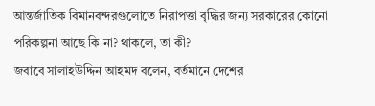আন্তর্জাতিক বিমানবন্দরগুলোতে নিরাপত্তা বৃদ্ধির জন্য সরকারের কোনো পরিকল্পনা আছে কি না? থাকলে, তা কী?
জবাবে সালাহউদ্দিন আহমদ বলেন, বর্তমানে দেশের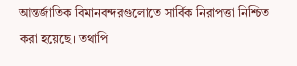আন্তর্জাতিক বিমানবন্দরগুলোতে সার্বিক নিরাপত্তা নিশ্চিত করা হয়েছে। তথাপি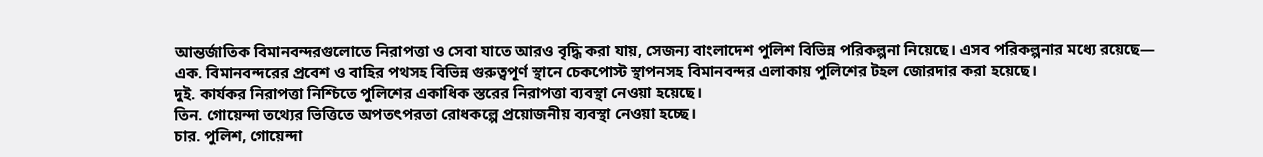আন্তর্জাতিক বিমানবন্দরগুলোতে নিরাপত্তা ও সেবা যাতে আরও বৃদ্ধি করা যায়, সেজন্য বাংলাদেশ পুলিশ বিভিন্ন পরিকল্পনা নিয়েছে। এসব পরিকল্পনার মধ্যে রয়েছে—
এক. বিমানবন্দরের প্রবেশ ও বাহির পথসহ বিভিন্ন গুরুত্বপূর্ণ স্থানে চেকপোস্ট স্থাপনসহ বিমানবন্দর এলাকায় পুলিশের টহল জোরদার করা হয়েছে।
দুই. কার্যকর নিরাপত্তা নিশ্চিতে পুলিশের একাধিক স্তরের নিরাপত্তা ব্যবস্থা নেওয়া হয়েছে।
তিন. গোয়েন্দা তথ্যের ভিত্তিতে অপতৎপরতা রোধকল্পে প্রয়োজনীয় ব্যবস্থা নেওয়া হচ্ছে।
চার. পুলিশ, গোয়েন্দা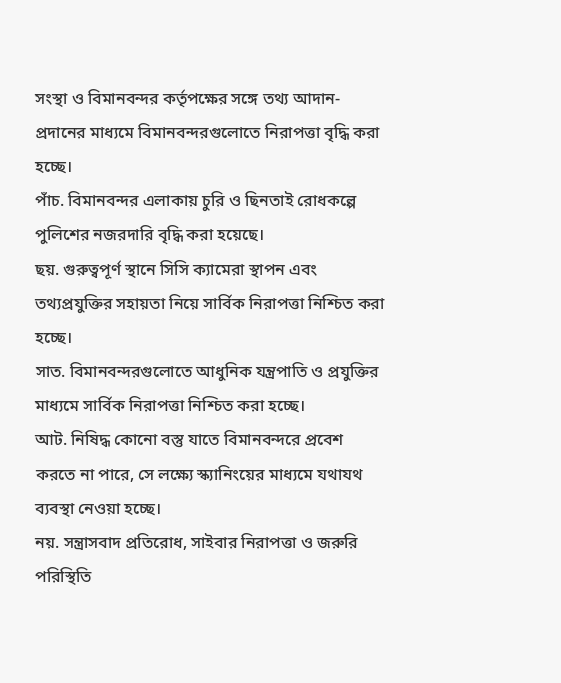সংস্থা ও বিমানবন্দর কর্তৃপক্ষের সঙ্গে তথ্য আদান-প্রদানের মাধ্যমে বিমানবন্দরগুলোতে নিরাপত্তা বৃদ্ধি করা হচ্ছে।
পাঁচ. বিমানবন্দর এলাকায় চুরি ও ছিনতাই রোধকল্পে পুলিশের নজরদারি বৃদ্ধি করা হয়েছে।
ছয়. গুরুত্বপূর্ণ স্থানে সিসি ক্যামেরা স্থাপন এবং তথ্যপ্রযুক্তির সহায়তা নিয়ে সার্বিক নিরাপত্তা নিশ্চিত করা হচ্ছে।
সাত. বিমানবন্দরগুলোতে আধুনিক যন্ত্রপাতি ও প্রযুক্তির মাধ্যমে সার্বিক নিরাপত্তা নিশ্চিত করা হচ্ছে।
আট. নিষিদ্ধ কোনো বস্তু যাতে বিমানবন্দরে প্রবেশ করতে না পারে, সে লক্ষ্যে স্ক্যানিংয়ের মাধ্যমে যথাযথ ব্যবস্থা নেওয়া হচ্ছে।
নয়. সন্ত্রাসবাদ প্রতিরোধ, সাইবার নিরাপত্তা ও জরুরি পরিস্থিতি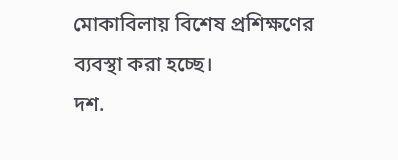মোকাবিলায় বিশেষ প্রশিক্ষণের ব্যবস্থা করা হচ্ছে।
দশ.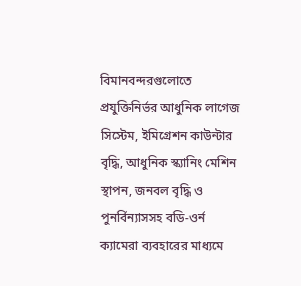বিমানবন্দরগুলোতে প্রযুক্তিনির্ভর আধুনিক লাগেজ সিস্টেম, ইমিগ্রেশন কাউন্টার বৃদ্ধি, আধুনিক স্ক্যানিং মেশিন স্থাপন, জনবল বৃদ্ধি ও পুনর্বিন্যাসসহ বডি-ওর্ন ক্যামেরা ব্যবহারের মাধ্যমে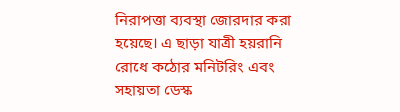নিরাপত্তা ব্যবস্থা জোরদার করা হয়েছে। এ ছাড়া যাত্রী হয়রানি রোধে কঠোর মনিটরিং এবং সহায়তা ডেস্ক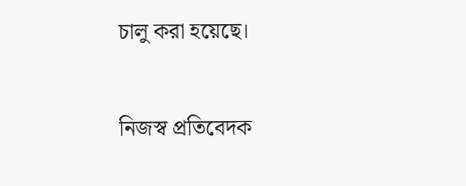চালু করা হয়েছে।

নিজস্ব প্রতিবেদক